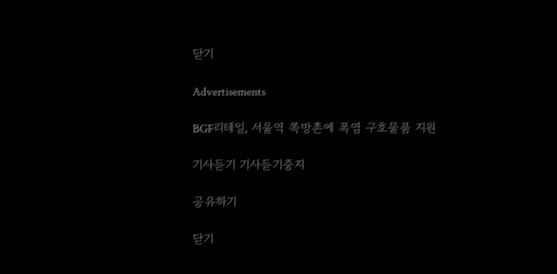닫기

Advertisements

BGF리테일, 서울역 쪽방촌에 폭염 구호물품 지원

기사듣기 기사듣기중지

공유하기

닫기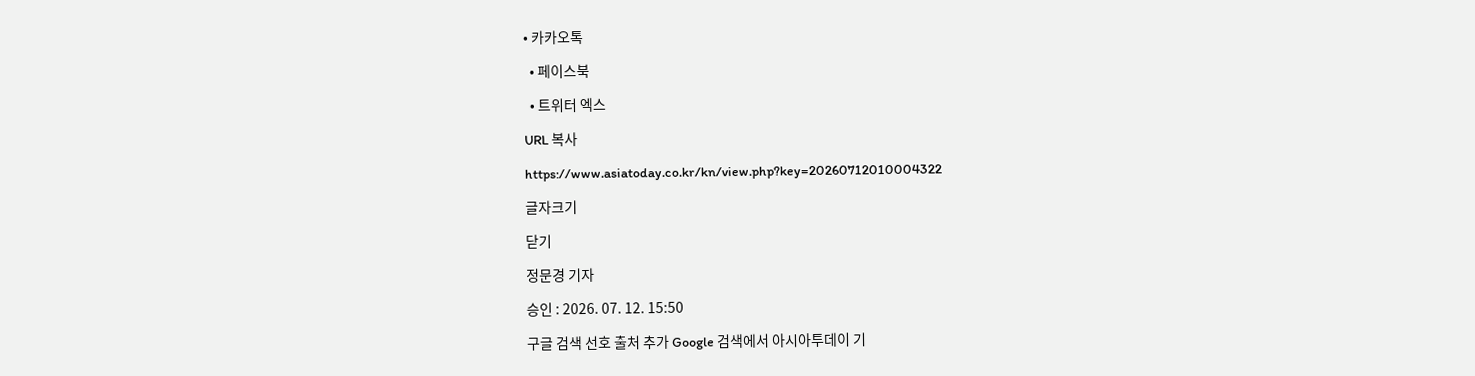• 카카오톡

  • 페이스북

  • 트위터 엑스

URL 복사

https://www.asiatoday.co.kr/kn/view.php?key=20260712010004322

글자크기

닫기

정문경 기자

승인 : 2026. 07. 12. 15:50

구글 검색 선호 출처 추가 Google 검색에서 아시아투데이 기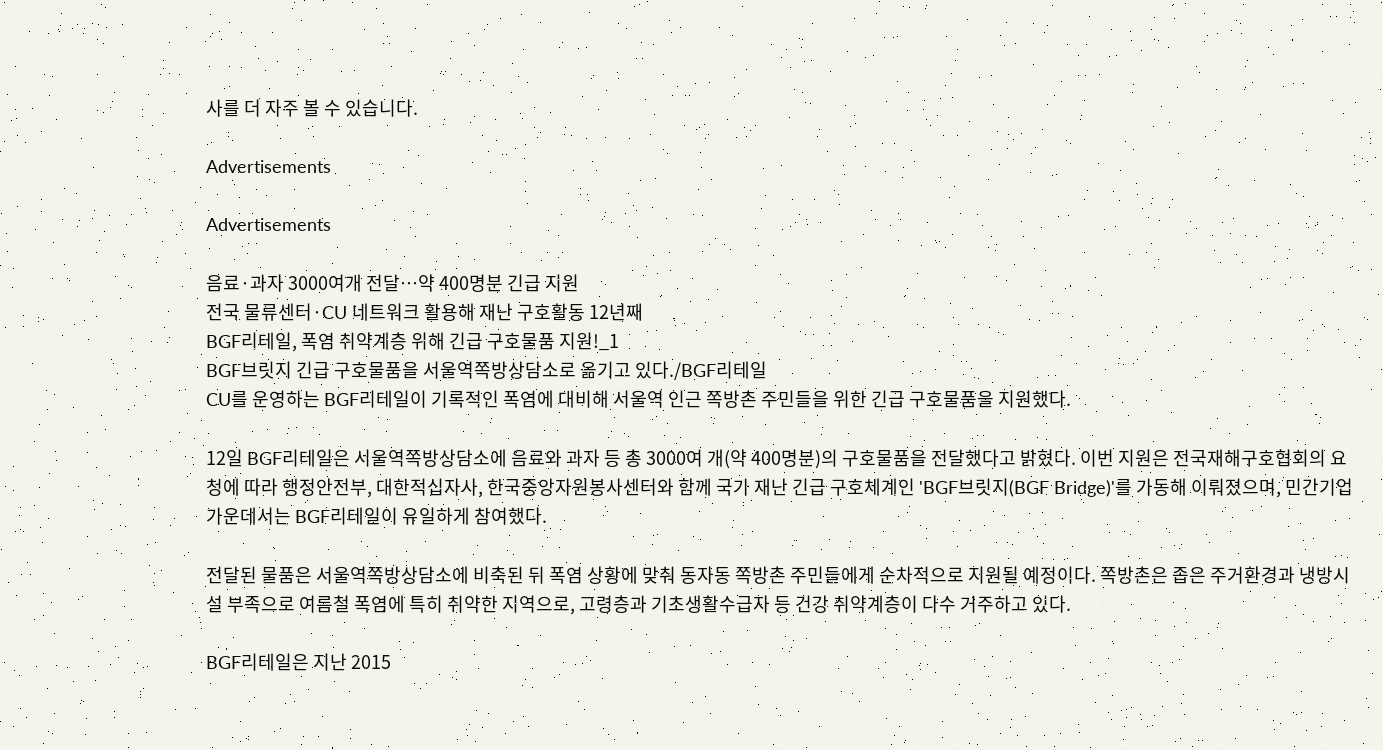사를 더 자주 볼 수 있습니다.

Advertisements

Advertisements

음료·과자 3000여개 전달…약 400명분 긴급 지원
전국 물류센터·CU 네트워크 활용해 재난 구호활동 12년째
BGF리테일, 폭염 취약계층 위해 긴급 구호물품 지원!_1
BGF브릿지 긴급 구호물품을 서울역쪽방상담소로 옮기고 있다./BGF리테일
CU를 운영하는 BGF리테일이 기록적인 폭염에 대비해 서울역 인근 쪽방촌 주민들을 위한 긴급 구호물품을 지원했다.

12일 BGF리테일은 서울역쪽방상담소에 음료와 과자 등 총 3000여 개(약 400명분)의 구호물품을 전달했다고 밝혔다. 이번 지원은 전국재해구호협회의 요청에 따라 행정안전부, 대한적십자사, 한국중앙자원봉사센터와 함께 국가 재난 긴급 구호체계인 'BGF브릿지(BGF Bridge)'를 가동해 이뤄졌으며, 민간기업 가운데서는 BGF리테일이 유일하게 참여했다.

전달된 물품은 서울역쪽방상담소에 비축된 뒤 폭염 상황에 맞춰 동자동 쪽방촌 주민들에게 순차적으로 지원될 예정이다. 쪽방촌은 좁은 주거환경과 냉방시설 부족으로 여름철 폭염에 특히 취약한 지역으로, 고령층과 기초생활수급자 등 건강 취약계층이 다수 거주하고 있다.

BGF리테일은 지난 2015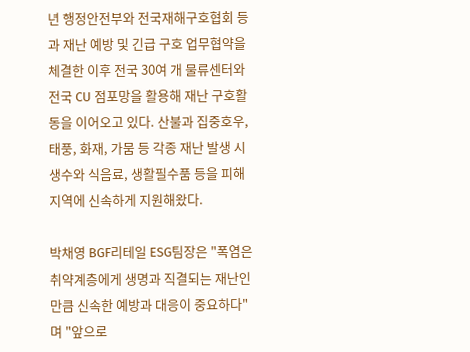년 행정안전부와 전국재해구호협회 등과 재난 예방 및 긴급 구호 업무협약을 체결한 이후 전국 30여 개 물류센터와 전국 CU 점포망을 활용해 재난 구호활동을 이어오고 있다. 산불과 집중호우, 태풍, 화재, 가뭄 등 각종 재난 발생 시 생수와 식음료, 생활필수품 등을 피해 지역에 신속하게 지원해왔다.

박채영 BGF리테일 ESG팀장은 "폭염은 취약계층에게 생명과 직결되는 재난인 만큼 신속한 예방과 대응이 중요하다"며 "앞으로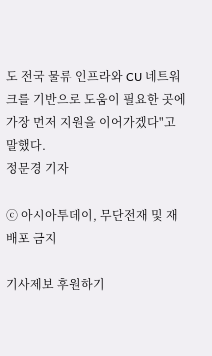도 전국 물류 인프라와 CU 네트워크를 기반으로 도움이 필요한 곳에 가장 먼저 지원을 이어가겠다"고 말했다.
정문경 기자

ⓒ 아시아투데이, 무단전재 및 재배포 금지

기사제보 후원하기